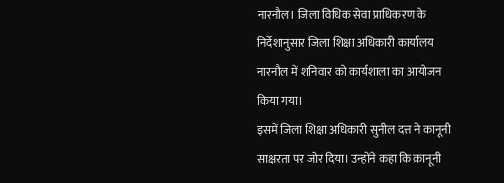नारनौल। जिला विधिक सेवा प्राधिकरण के निर्देशानुसार जिला शिक्षा अधिकारी कार्यालय नारनौल में शनिवार को कार्यशाला का आयोजन किया गया।
इसमें जिला शिक्षा अधिकारी सुनील दत्त ने कानूनी साक्षरता पर जोर दिया। उन्होंने कहा कि क़ानूनी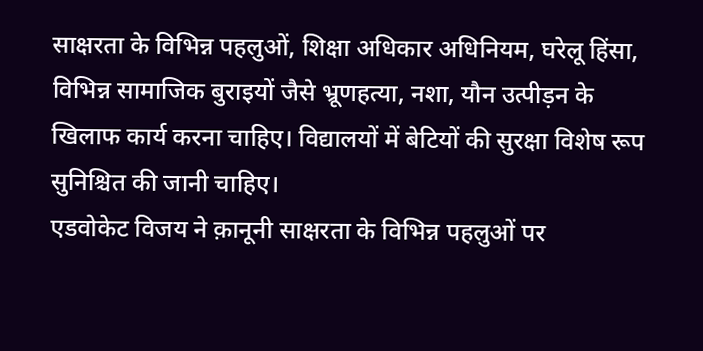साक्षरता के विभिन्न पहलुओं, शिक्षा अधिकार अधिनियम, घरेलू हिंसा, विभिन्न सामाजिक बुराइयों जैसे भ्रूणहत्या, नशा, यौन उत्पीड़न के खिलाफ कार्य करना चाहिए। विद्यालयों में बेटियों की सुरक्षा विशेष रूप सुनिश्चित की जानी चाहिए।
एडवोकेट विजय ने क़ानूनी साक्षरता के विभिन्न पहलुओं पर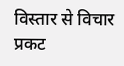विस्तार से विचार प्रकट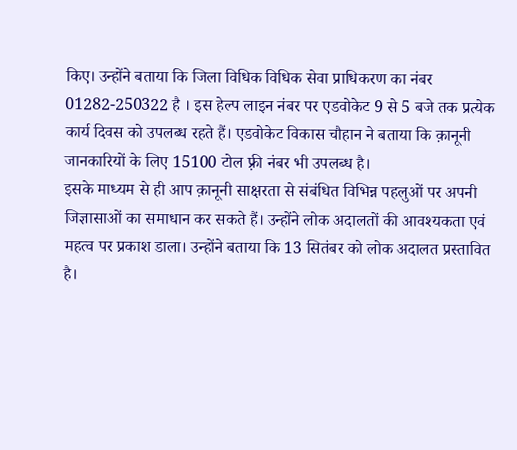किए। उन्होंने बताया कि जिला विधिक विधिक सेवा प्राधिकरण का नंबर 01282-250322 है । इस हेल्प लाइन नंबर पर एडवोकेट 9 से 5 बजे तक प्रत्येक कार्य दिवस को उपलब्ध रहते हैं। एडवोकेट विकास चौहान ने बताया कि क़ानूनी जानकारियों के लिए 15100 टोल फ़्री नंबर भी उपलब्ध है।
इसके माध्यम से ही आप क़ानूनी साक्षरता से संबंधित विभिन्न पहलुओं पर अपनी जिज्ञासाओं का समाधान कर सकते हैं। उन्होंने लोक अदालतों की आवश्यकता एवं महत्व पर प्रकाश डाला। उन्होंने बताया कि 13 सितंबर को लोक अदालत प्रस्तावित है।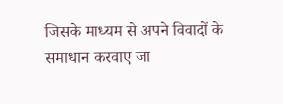जिसके माध्यम से अपने विवादों के समाधान करवाए जा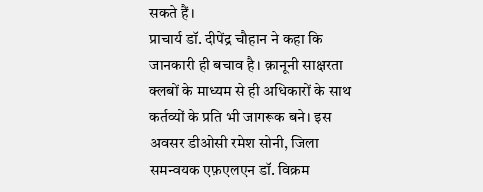सकते हैं।
प्राचार्य डॉ. दीपेंद्र चौहान ने कहा कि जानकारी ही बचाव है। क़ानूनी साक्षरता क्लबों के माध्यम से ही अधिकारों के साथ कर्तव्यों के प्रति भी जागरूक बने। इस अवसर डीओसी रमेश सोनी, जिला समन्वयक एफ़एलएन डॉ. विक्रम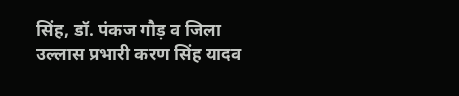सिंह, डॉ. पंकज गौड़ व जिला उल्लास प्रभारी करण सिंह यादव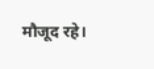मौजूद रहे।